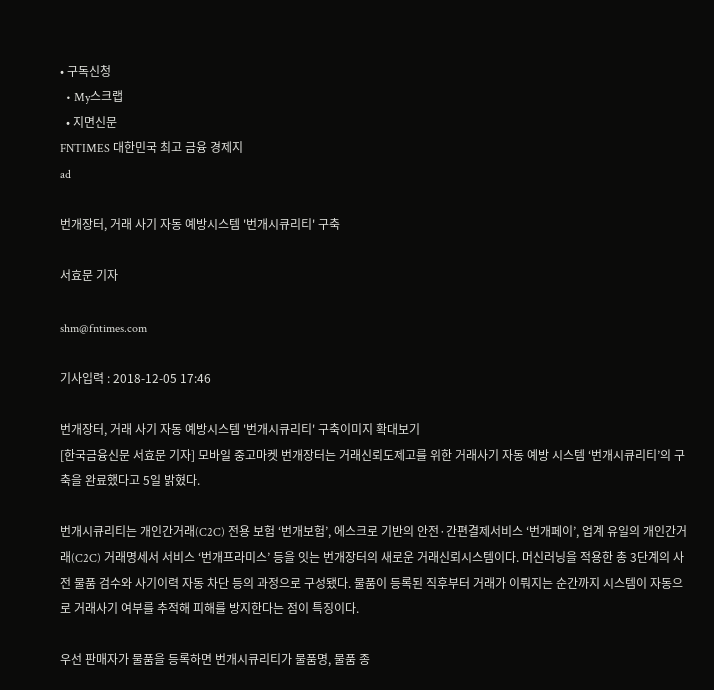• 구독신청
  • My스크랩
  • 지면신문
FNTIMES 대한민국 최고 금융 경제지
ad

번개장터, 거래 사기 자동 예방시스템 '번개시큐리티' 구축

서효문 기자

shm@fntimes.com

기사입력 : 2018-12-05 17:46

번개장터, 거래 사기 자동 예방시스템 '번개시큐리티' 구축이미지 확대보기
[한국금융신문 서효문 기자] 모바일 중고마켓 번개장터는 거래신뢰도제고를 위한 거래사기 자동 예방 시스템 ‘번개시큐리티’의 구축을 완료했다고 5일 밝혔다.

번개시큐리티는 개인간거래(C2C) 전용 보험 ‘번개보험’, 에스크로 기반의 안전·간편결제서비스 ‘번개페이’, 업계 유일의 개인간거래(C2C) 거래명세서 서비스 ‘번개프라미스’ 등을 잇는 번개장터의 새로운 거래신뢰시스템이다. 머신러닝을 적용한 총 3단계의 사전 물품 검수와 사기이력 자동 차단 등의 과정으로 구성됐다. 물품이 등록된 직후부터 거래가 이뤄지는 순간까지 시스템이 자동으로 거래사기 여부를 추적해 피해를 방지한다는 점이 특징이다.

우선 판매자가 물품을 등록하면 번개시큐리티가 물품명, 물품 종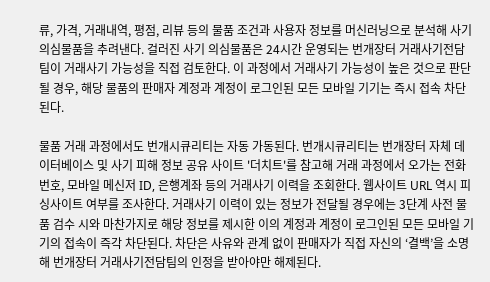류, 가격, 거래내역, 평점, 리뷰 등의 물품 조건과 사용자 정보를 머신러닝으로 분석해 사기 의심물품을 추려낸다. 걸러진 사기 의심물품은 24시간 운영되는 번개장터 거래사기전담팀이 거래사기 가능성을 직접 검토한다. 이 과정에서 거래사기 가능성이 높은 것으로 판단될 경우, 해당 물품의 판매자 계정과 계정이 로그인된 모든 모바일 기기는 즉시 접속 차단된다.

물품 거래 과정에서도 번개시큐리티는 자동 가동된다. 번개시큐리티는 번개장터 자체 데이터베이스 및 사기 피해 정보 공유 사이트 '더치트'를 참고해 거래 과정에서 오가는 전화번호, 모바일 메신저 ID, 은행계좌 등의 거래사기 이력을 조회한다. 웹사이트 URL 역시 피싱사이트 여부를 조사한다. 거래사기 이력이 있는 정보가 전달될 경우에는 3단계 사전 물품 검수 시와 마찬가지로 해당 정보를 제시한 이의 계정과 계정이 로그인된 모든 모바일 기기의 접속이 즉각 차단된다. 차단은 사유와 관계 없이 판매자가 직접 자신의 ‘결백’을 소명해 번개장터 거래사기전담팀의 인정을 받아야만 해제된다.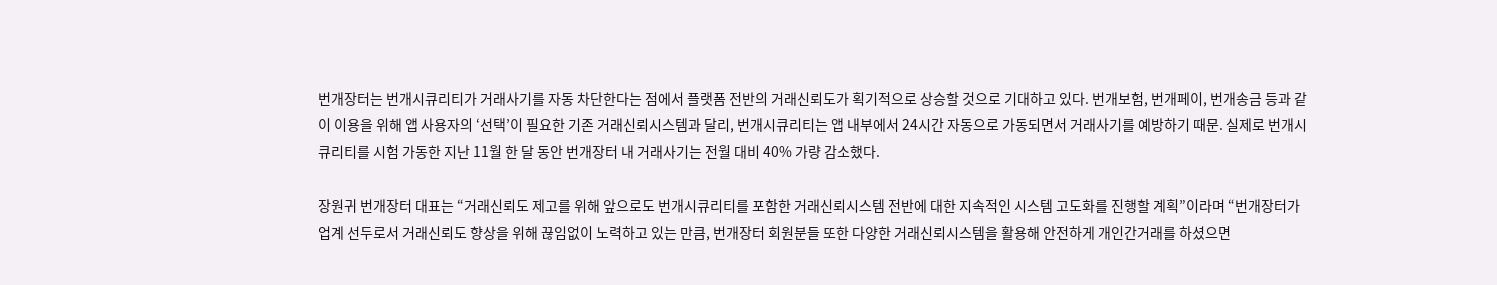번개장터는 번개시큐리티가 거래사기를 자동 차단한다는 점에서 플랫폼 전반의 거래신뢰도가 획기적으로 상승할 것으로 기대하고 있다. 번개보험, 번개페이, 번개송금 등과 같이 이용을 위해 앱 사용자의 ‘선택’이 필요한 기존 거래신뢰시스템과 달리, 번개시큐리티는 앱 내부에서 24시간 자동으로 가동되면서 거래사기를 예방하기 때문. 실제로 번개시큐리티를 시험 가동한 지난 11월 한 달 동안 번개장터 내 거래사기는 전월 대비 40% 가량 감소했다.

장원귀 번개장터 대표는 “거래신뢰도 제고를 위해 앞으로도 번개시큐리티를 포함한 거래신뢰시스템 전반에 대한 지속적인 시스템 고도화를 진행할 계획”이라며 “번개장터가 업계 선두로서 거래신뢰도 향상을 위해 끊임없이 노력하고 있는 만큼, 번개장터 회원분들 또한 다양한 거래신뢰시스템을 활용해 안전하게 개인간거래를 하셨으면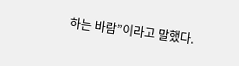하는 바람”이라고 말했다.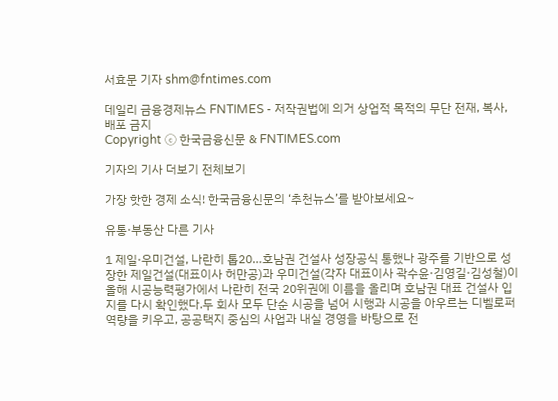서효문 기자 shm@fntimes.com

데일리 금융경제뉴스 FNTIMES - 저작권법에 의거 상업적 목적의 무단 전재, 복사, 배포 금지
Copyright ⓒ 한국금융신문 & FNTIMES.com

기자의 기사 더보기 전체보기

가장 핫한 경제 소식! 한국금융신문의 ‘추천뉴스’를 받아보세요~

유통·부동산 다른 기사

1 제일·우미건설, 나란히 톱20…호남권 건설사 성장공식 통했나 광주를 기반으로 성장한 제일건설(대표이사 허만공)과 우미건설(각자 대표이사 곽수윤·김영길·김성철)이 올해 시공능력평가에서 나란히 전국 20위권에 이름을 올리며 호남권 대표 건설사 입지를 다시 확인했다.두 회사 모두 단순 시공을 넘어 시행과 시공을 아우르는 디벨로퍼 역량을 키우고, 공공택지 중심의 사업과 내실 경영을 바탕으로 전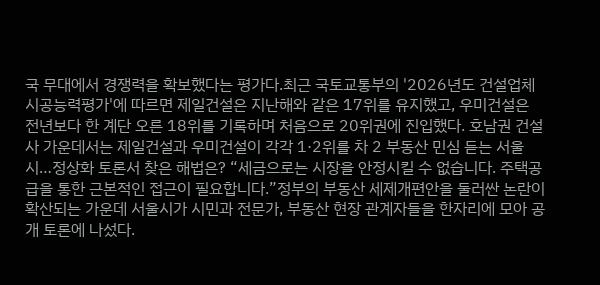국 무대에서 경쟁력을 확보했다는 평가다.최근 국토교통부의 '2026년도 건설업체 시공능력평가'에 따르면 제일건설은 지난해와 같은 17위를 유지했고, 우미건설은 전년보다 한 계단 오른 18위를 기록하며 처음으로 20위권에 진입했다. 호남권 건설사 가운데서는 제일건설과 우미건설이 각각 1·2위를 차 2 부동산 민심 듣는 서울시…정상화 토론서 찾은 해법은? “세금으로는 시장을 안정시킬 수 없습니다. 주택공급을 통한 근본적인 접근이 필요합니다.”정부의 부동산 세제개편안을 둘러싼 논란이 확산되는 가운데 서울시가 시민과 전문가, 부동산 현장 관계자들을 한자리에 모아 공개 토론에 나섰다.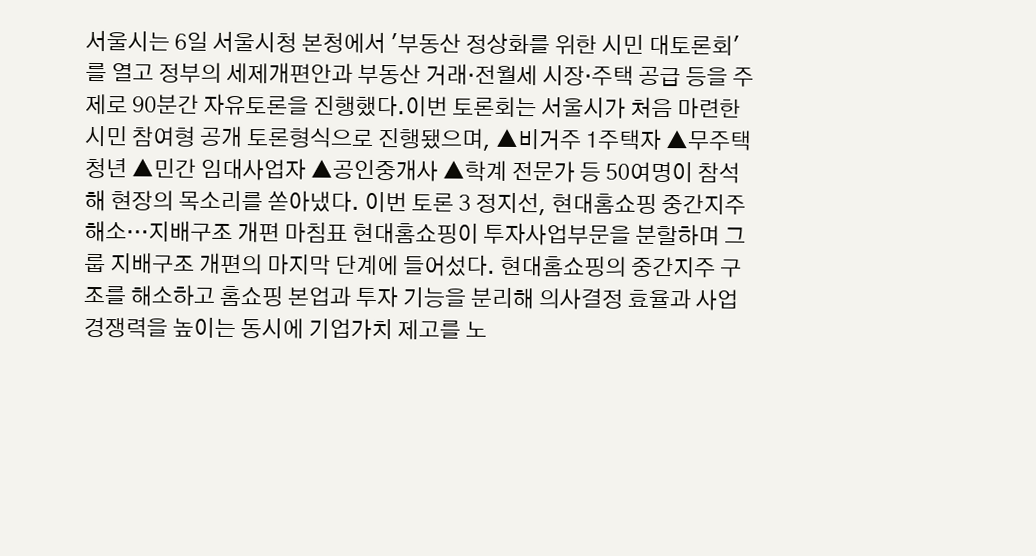서울시는 6일 서울시청 본청에서 '부동산 정상화를 위한 시민 대토론회'를 열고 정부의 세제개편안과 부동산 거래·전월세 시장·주택 공급 등을 주제로 90분간 자유토론을 진행했다.이번 토론회는 서울시가 처음 마련한 시민 참여형 공개 토론형식으로 진행됐으며, ▲비거주 1주택자 ▲무주택 청년 ▲민간 임대사업자 ▲공인중개사 ▲학계 전문가 등 50여명이 참석해 현장의 목소리를 쏟아냈다. 이번 토론 3 정지선, 현대홈쇼핑 중간지주 해소…지배구조 개편 마침표 현대홈쇼핑이 투자사업부문을 분할하며 그룹 지배구조 개편의 마지막 단계에 들어섰다. 현대홈쇼핑의 중간지주 구조를 해소하고 홈쇼핑 본업과 투자 기능을 분리해 의사결정 효율과 사업 경쟁력을 높이는 동시에 기업가치 제고를 노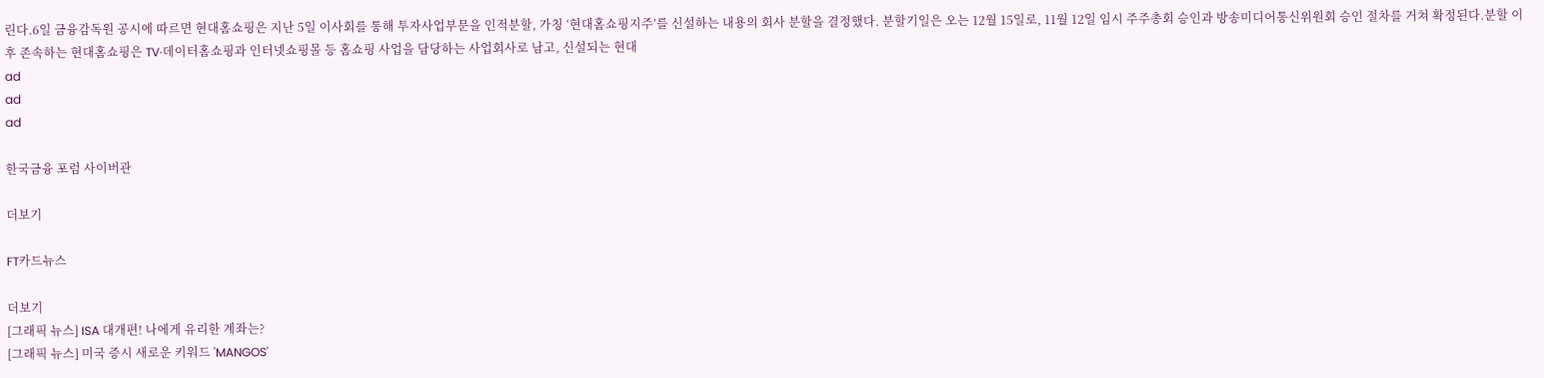린다.6일 금융감독원 공시에 따르면 현대홈쇼핑은 지난 5일 이사회를 통해 투자사업부문을 인적분할, 가칭 ‘현대홈쇼핑지주’를 신설하는 내용의 회사 분할을 결정했다. 분할기일은 오는 12월 15일로, 11월 12일 임시 주주총회 승인과 방송미디어통신위원회 승인 절차를 거쳐 확정된다.분할 이후 존속하는 현대홈쇼핑은 TV·데이터홈쇼핑과 인터넷쇼핑몰 등 홈쇼핑 사업을 담당하는 사업회사로 남고, 신설되는 현대
ad
ad
ad

한국금융 포럼 사이버관

더보기

FT카드뉴스

더보기
[그래픽 뉴스] ISA 대개편! 나에게 유리한 계좌는?
[그래픽 뉴스] 미국 증시 새로운 키워드 'MANGOS'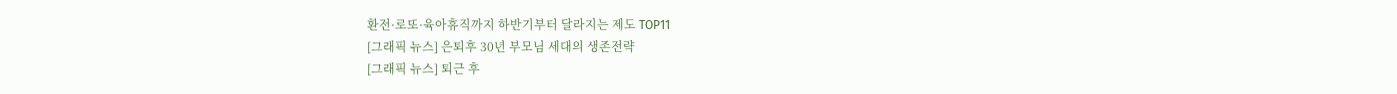환전·로또·육아휴직까지 하반기부터 달라지는 제도 TOP11
[그래픽 뉴스] 은퇴후 30년 부모님 세대의 생존전략
[그래픽 뉴스] 퇴근 후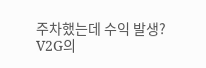주차했는데 수익 발생? V2G의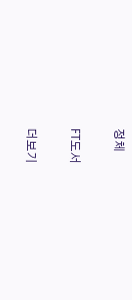정체

FT도서

더보기